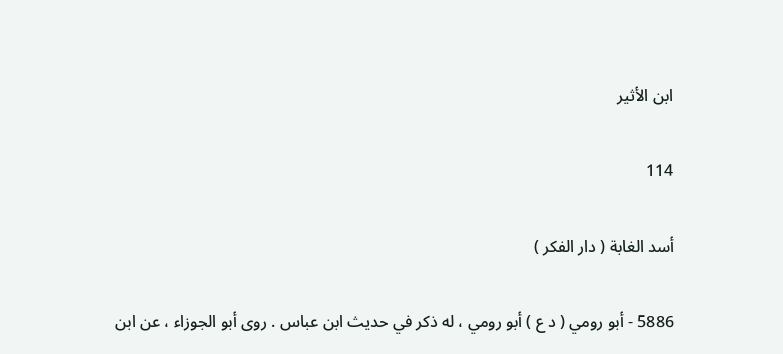ابن الأثير

114

أسد الغابة ( دار الفكر )

5886 - أبو رومي ( د ع ) أبو رومي ، له ذكر في حديث ابن عباس . روى أبو الجوزاء ، عن ابن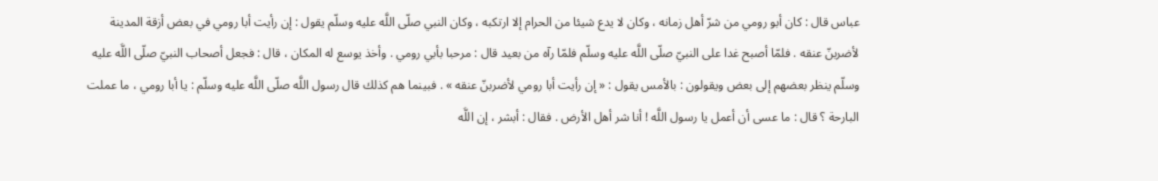عباس قال : كان أبو رومي من شرّ أهل زمانه ، وكان لا يدع شيئا من الحرام إلا ارتكبه ، وكان النبي صلّى اللَّه عليه وسلّم يقول : إن رأيت أبا رومي في بعض أزقة المدينة لأضربنّ عنقه . فلمّا أصبح غدا على النبيّ صلّى اللَّه عليه وسلّم فلمّا رآه من بعيد قال : مرحبا بأبي رومي . وأخذ يوسع له المكان ، قال : فجعل أصحاب النبيّ صلّى اللَّه عليه وسلّم ينظر بعضهم إلى بعض ويقولون : بالأمس يقول : « إن رأيت أبا رومي لأضربنّ عنقه » . فبينما هم كذلك قال رسول اللَّه صلّى اللَّه عليه وسلّم : يا أبا رومي ، ما عملت البارحة ؟ قال : ما عسى أن أعمل يا رسول اللَّه ! أنا شر أهل الأرض . فقال : أبشر ، إن اللَّه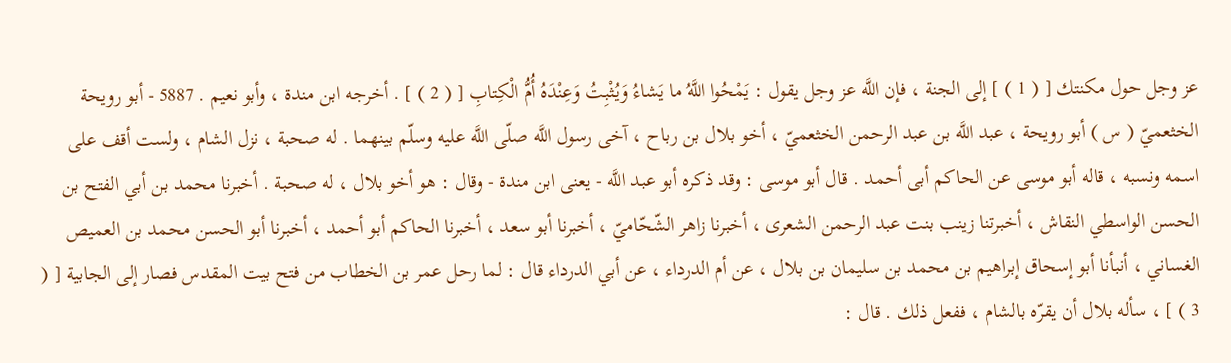عز وجل حول مكنتك [ ( 1 ) ] إلى الجنة ، فإن اللَّه عز وجل يقول : يَمْحُوا اللَّهُ ما يَشاءُ وَيُثْبِتُ وَعِنْدَهُ أُمُّ الْكِتابِ [ ( 2 ) ] . أخرجه ابن مندة ، وأبو نعيم . 5887 - أبو رويحة الخثعميّ ( س ) أبو رويحة ، عبد اللَّه بن عبد الرحمن الخثعميّ ، أخو بلال بن رباح ، آخى رسول اللَّه صلّى اللَّه عليه وسلّم بينهما . له صحبة ، نزل الشام ، ولست أقف على اسمه ونسبه ، قاله أبو موسى عن الحاكم أبى أحمد . قال أبو موسى : وقد ذكره أبو عبد اللَّه - يعنى ابن مندة - وقال : هو أخو بلال ، له صحبة . أخبرنا محمد بن أبي الفتح بن الحسن الواسطي النقاش ، أخبرتنا زينب بنت عبد الرحمن الشعرى ، أخبرنا زاهر الشّحّاميّ ، أخبرنا أبو سعد ، أخبرنا الحاكم أبو أحمد ، أخبرنا أبو الحسن محمد بن العميص الغساني ، أنبأنا أبو إسحاق إبراهيم بن محمد بن سليمان بن بلال ، عن أم الدرداء ، عن أبي الدرداء قال : لما رحل عمر بن الخطاب من فتح بيت المقدس فصار إلى الجابية [ ( 3 ) ] ، سأله بلال أن يقرّه بالشام ، ففعل ذلك . قال :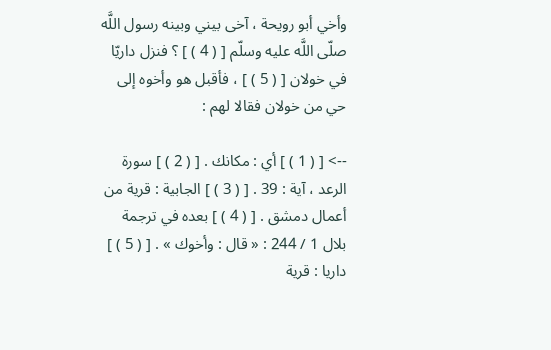وأخي أبو رويحة ، آخى بيني وبينه رسول اللَّه صلّى اللَّه عليه وسلّم [ ( 4 ) ] ؟ فنزل داريّا في خولان [ ( 5 ) ] ، فأقبل هو وأخوه إلى حي من خولان فقالا لهم :

--> [ ( 1 ) ] أي : مكانك . [ ( 2 ) ] سورة الرعد ، آية : 39 . [ ( 3 ) ] الجابية : قرية من أعمال دمشق . [ ( 4 ) ] بعده في ترجمة بلال 1 / 244 : « قال : وأخوك » . [ ( 5 ) ] داريا : قرية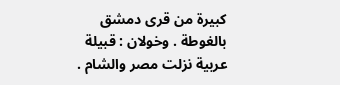كبيرة من قرى دمشق بالغوطة . وخولان : قبيلة عربية نزلت مصر والشام .